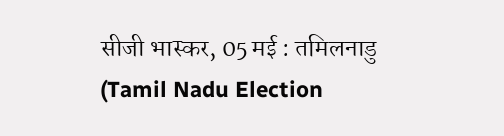सीजी भास्कर, 05 मई : तमिलनाडु (Tamil Nadu Election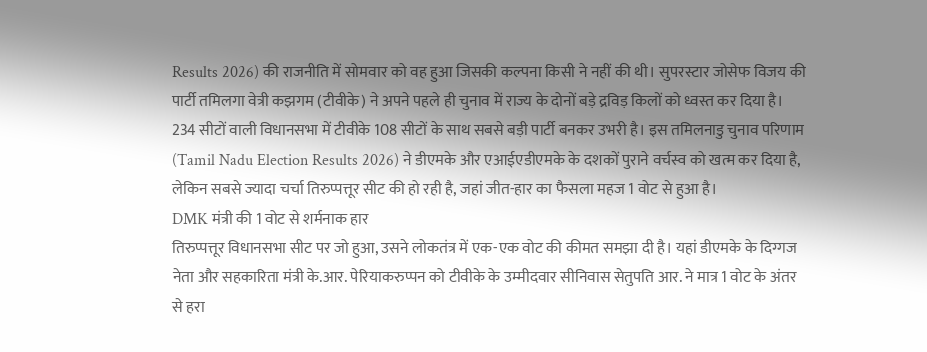Results 2026) की राजनीति में सोमवार को वह हुआ जिसकी कल्पना किसी ने नहीं की थी। सुपरस्टार जोसेफ विजय की पार्टी तमिलगा वेत्री कझगम (टीवीके) ने अपने पहले ही चुनाव में राज्य के दोनों बड़े द्रविड़ किलों को ध्वस्त कर दिया है। 234 सीटों वाली विधानसभा में टीवीके 108 सीटों के साथ सबसे बड़ी पार्टी बनकर उभरी है। इस तमिलनाडु चुनाव परिणाम (Tamil Nadu Election Results 2026) ने डीएमके और एआईएडीएमके के दशकों पुराने वर्चस्व को खत्म कर दिया है, लेकिन सबसे ज्यादा चर्चा तिरुप्पत्तूर सीट की हो रही है, जहां जीत-हार का फैसला महज 1 वोट से हुआ है।
DMK मंत्री की 1 वोट से शर्मनाक हार
तिरुप्पत्तूर विधानसभा सीट पर जो हुआ, उसने लोकतंत्र में एक-एक वोट की कीमत समझा दी है। यहां डीएमके के दिग्गज नेता और सहकारिता मंत्री के.आर. पेरियाकरुप्पन को टीवीके के उम्मीदवार सीनिवास सेतुपति आर. ने मात्र 1 वोट के अंतर से हरा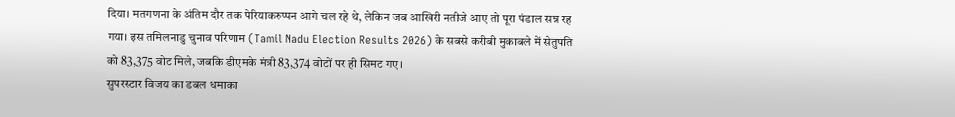दिया। मतगणना के अंतिम दौर तक पेरियाकरुप्पन आगे चल रहे थे, लेकिन जब आखिरी नतीजे आए तो पूरा पंडाल सन्न रह गया। इस तमिलनाडु चुनाव परिणाम (Tamil Nadu Election Results 2026) के सबसे करीबी मुकाबले में सेतुपति को 83,375 वोट मिले, जबकि डीएमके मंत्री 83,374 वोटों पर ही सिमट गए।
सुपरस्टार विजय का डबल धमाका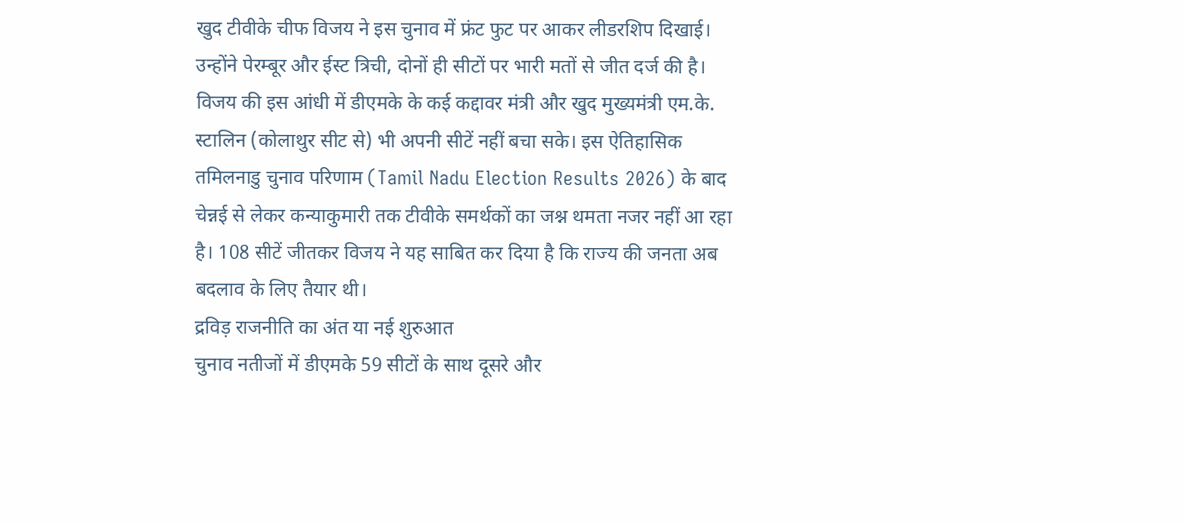खुद टीवीके चीफ विजय ने इस चुनाव में फ्रंट फुट पर आकर लीडरशिप दिखाई। उन्होंने पेरम्बूर और ईस्ट त्रिची, दोनों ही सीटों पर भारी मतों से जीत दर्ज की है। विजय की इस आंधी में डीएमके के कई कद्दावर मंत्री और खुद मुख्यमंत्री एम.के. स्टालिन (कोलाथुर सीट से) भी अपनी सीटें नहीं बचा सके। इस ऐतिहासिक तमिलनाडु चुनाव परिणाम (Tamil Nadu Election Results 2026) के बाद चेन्नई से लेकर कन्याकुमारी तक टीवीके समर्थकों का जश्न थमता नजर नहीं आ रहा है। 108 सीटें जीतकर विजय ने यह साबित कर दिया है कि राज्य की जनता अब बदलाव के लिए तैयार थी।
द्रविड़ राजनीति का अंत या नई शुरुआत
चुनाव नतीजों में डीएमके 59 सीटों के साथ दूसरे और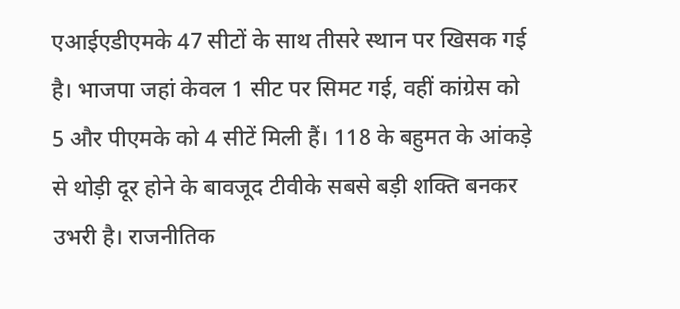एआईएडीएमके 47 सीटों के साथ तीसरे स्थान पर खिसक गई है। भाजपा जहां केवल 1 सीट पर सिमट गई, वहीं कांग्रेस को 5 और पीएमके को 4 सीटें मिली हैं। 118 के बहुमत के आंकड़े से थोड़ी दूर होने के बावजूद टीवीके सबसे बड़ी शक्ति बनकर उभरी है। राजनीतिक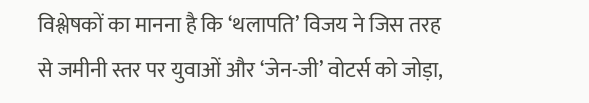विश्लेषकों का मानना है कि ‘थलापति’ विजय ने जिस तरह से जमीनी स्तर पर युवाओं और ‘जेन-जी’ वोटर्स को जोड़ा,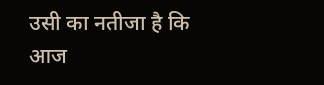उसी का नतीजा है कि आज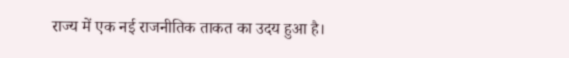राज्य में एक नई राजनीतिक ताकत का उदय हुआ है।